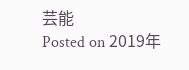芸能
Posted on 2019年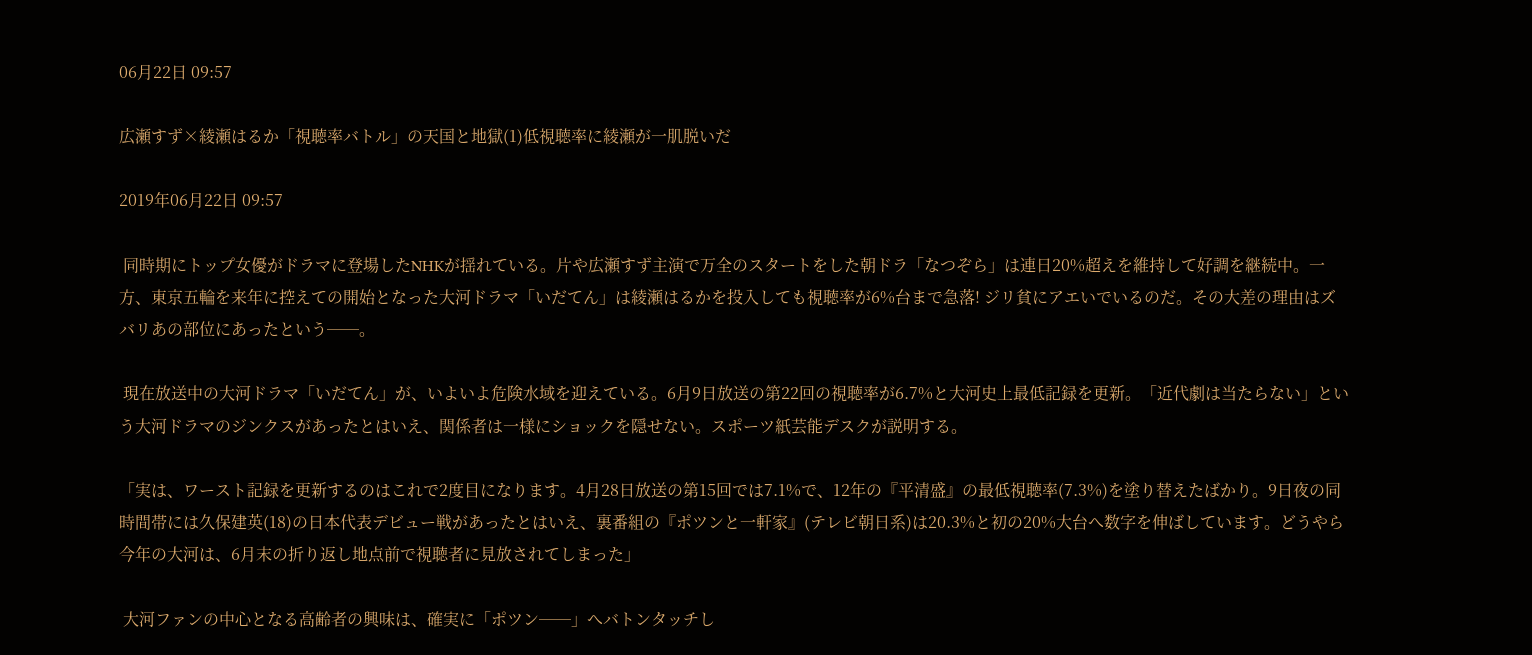06月22日 09:57

広瀬すず×綾瀬はるか「視聴率バトル」の天国と地獄(1)低視聴率に綾瀬が一肌脱いだ

2019年06月22日 09:57

 同時期にトップ女優がドラマに登場したNHKが揺れている。片や広瀬すず主演で万全のスタートをした朝ドラ「なつぞら」は連日20%超えを維持して好調を継続中。一方、東京五輪を来年に控えての開始となった大河ドラマ「いだてん」は綾瀬はるかを投入しても視聴率が6%台まで急落! ジリ貧にアエいでいるのだ。その大差の理由はズバリあの部位にあったという──。

 現在放送中の大河ドラマ「いだてん」が、いよいよ危険水域を迎えている。6月9日放送の第22回の視聴率が6.7%と大河史上最低記録を更新。「近代劇は当たらない」という大河ドラマのジンクスがあったとはいえ、関係者は一様にショックを隠せない。スポーツ紙芸能デスクが説明する。

「実は、ワースト記録を更新するのはこれで2度目になります。4月28日放送の第15回では7.1%で、12年の『平清盛』の最低視聴率(7.3%)を塗り替えたばかり。9日夜の同時間帯には久保建英(18)の日本代表デビュー戦があったとはいえ、裏番組の『ポツンと一軒家』(テレビ朝日系)は20.3%と初の20%大台へ数字を伸ばしています。どうやら今年の大河は、6月末の折り返し地点前で視聴者に見放されてしまった」

 大河ファンの中心となる高齢者の興味は、確実に「ポツン──」へバトンタッチし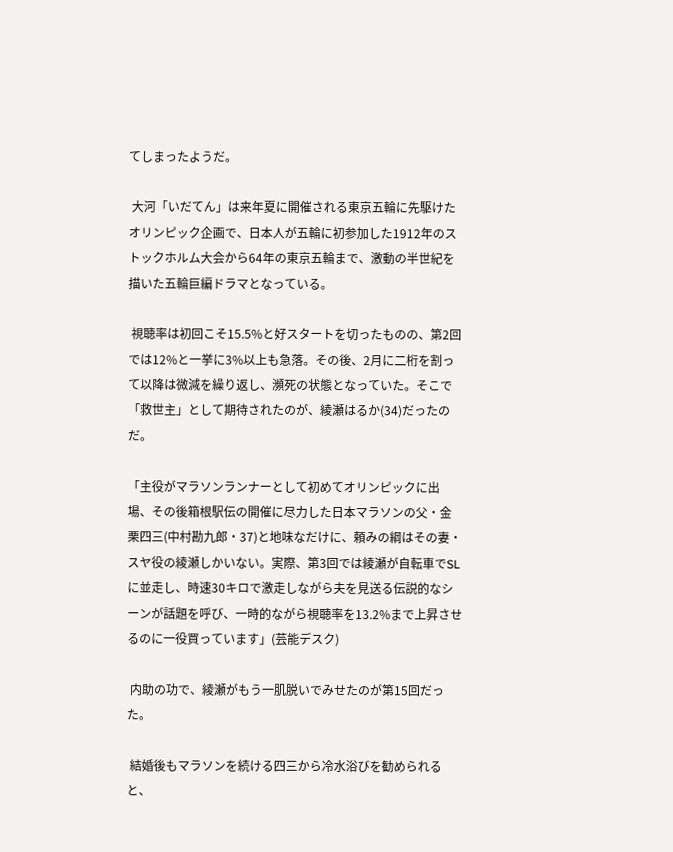てしまったようだ。

 大河「いだてん」は来年夏に開催される東京五輪に先駆けたオリンピック企画で、日本人が五輪に初参加した1912年のストックホルム大会から64年の東京五輪まで、激動の半世紀を描いた五輪巨編ドラマとなっている。

 視聴率は初回こそ15.5%と好スタートを切ったものの、第2回では12%と一挙に3%以上も急落。その後、2月に二桁を割って以降は微減を繰り返し、瀕死の状態となっていた。そこで「救世主」として期待されたのが、綾瀬はるか(34)だったのだ。

「主役がマラソンランナーとして初めてオリンピックに出場、その後箱根駅伝の開催に尽力した日本マラソンの父・金栗四三(中村勘九郎・37)と地味なだけに、頼みの綱はその妻・スヤ役の綾瀬しかいない。実際、第3回では綾瀬が自転車でSLに並走し、時速30キロで激走しながら夫を見送る伝説的なシーンが話題を呼び、一時的ながら視聴率を13.2%まで上昇させるのに一役買っています」(芸能デスク)

 内助の功で、綾瀬がもう一肌脱いでみせたのが第15回だった。

 結婚後もマラソンを続ける四三から冷水浴びを勧められると、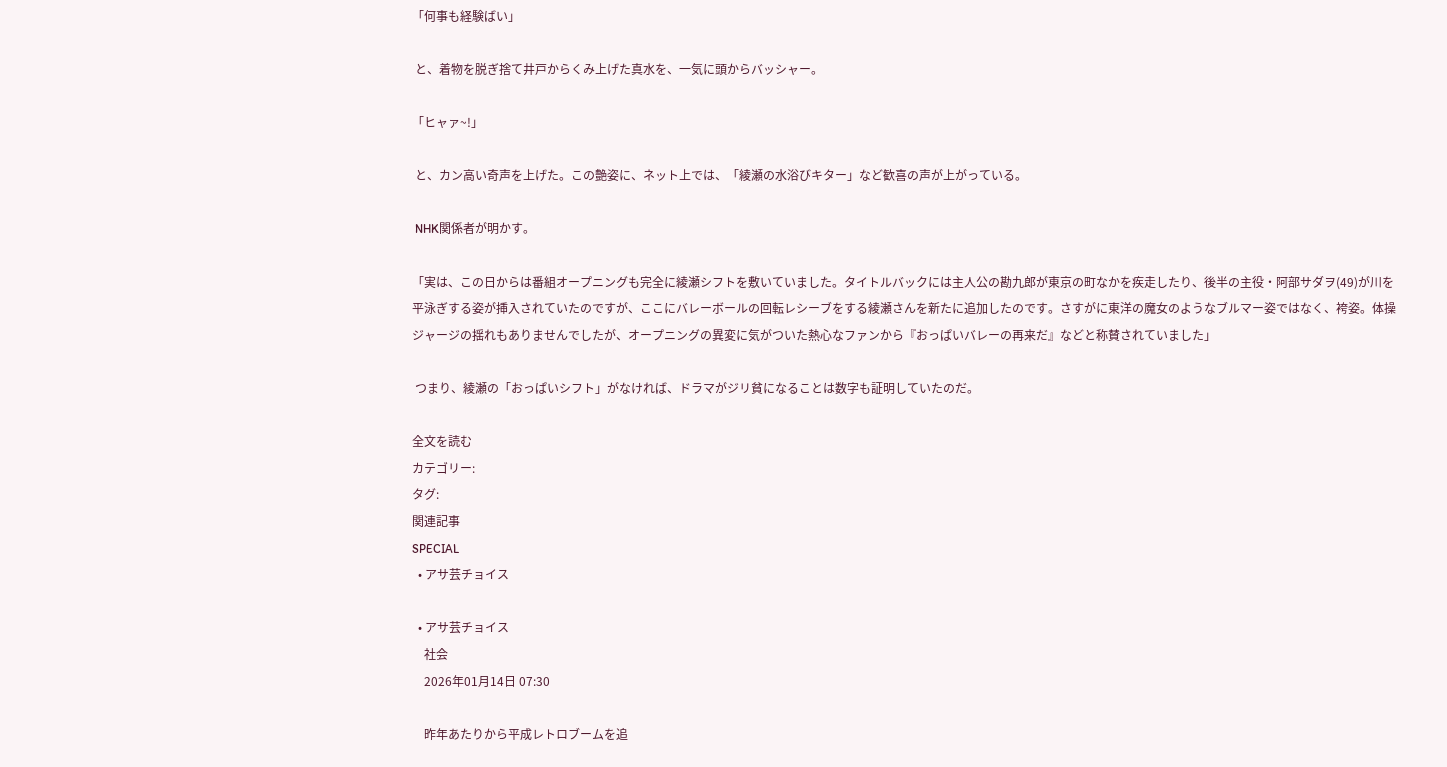「何事も経験ばい」

 と、着物を脱ぎ捨て井戸からくみ上げた真水を、一気に頭からバッシャー。

「ヒャァ~!」

 と、カン高い奇声を上げた。この艶姿に、ネット上では、「綾瀬の水浴びキター」など歓喜の声が上がっている。

 NHK関係者が明かす。

「実は、この日からは番組オープニングも完全に綾瀬シフトを敷いていました。タイトルバックには主人公の勘九郎が東京の町なかを疾走したり、後半の主役・阿部サダヲ(49)が川を平泳ぎする姿が挿入されていたのですが、ここにバレーボールの回転レシーブをする綾瀬さんを新たに追加したのです。さすがに東洋の魔女のようなブルマー姿ではなく、袴姿。体操ジャージの揺れもありませんでしたが、オープニングの異変に気がついた熱心なファンから『おっぱいバレーの再来だ』などと称賛されていました」

 つまり、綾瀬の「おっぱいシフト」がなければ、ドラマがジリ貧になることは数字も証明していたのだ。

全文を読む
カテゴリー:
タグ:
関連記事
SPECIAL
  • アサ芸チョイス

  • アサ芸チョイス
    社会
    2026年01月14日 07:30

    昨年あたりから平成レトロブームを追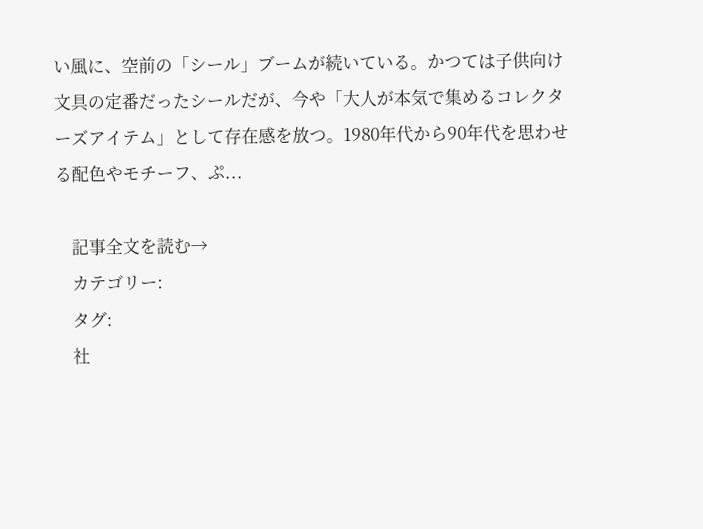い風に、空前の「シール」ブームが続いている。かつては子供向け文具の定番だったシールだが、今や「大人が本気で集めるコレクターズアイテム」として存在感を放つ。1980年代から90年代を思わせる配色やモチーフ、ぷ...

    記事全文を読む→
    カテゴリー:
    タグ:
    社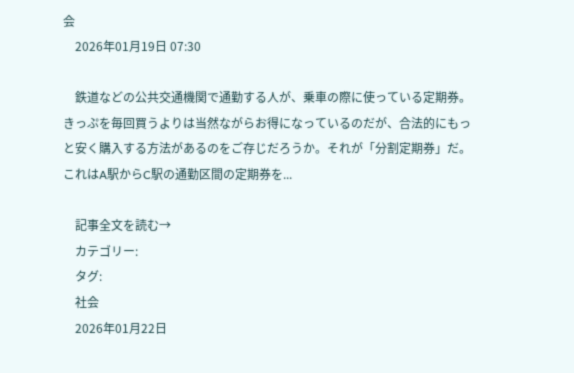会
    2026年01月19日 07:30

    鉄道などの公共交通機関で通勤する人が、乗車の際に使っている定期券。きっぷを毎回買うよりは当然ながらお得になっているのだが、合法的にもっと安く購入する方法があるのをご存じだろうか。それが「分割定期券」だ。これはA駅からC駅の通勤区間の定期券を...

    記事全文を読む→
    カテゴリー:
    タグ:
    社会
    2026年01月22日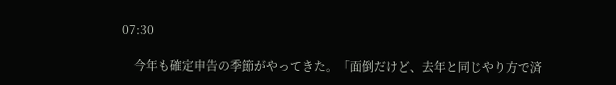07:30

    今年も確定申告の季節がやってきた。「面倒だけど、去年と同じやり方で済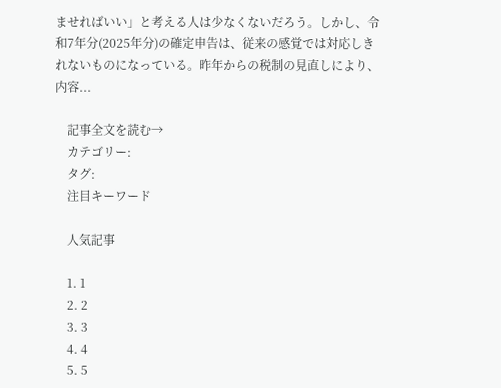ませればいい」と考える人は少なくないだろう。しかし、令和7年分(2025年分)の確定申告は、従来の感覚では対応しきれないものになっている。昨年からの税制の見直しにより、内容...

    記事全文を読む→
    カテゴリー:
    タグ:
    注目キーワード

    人気記事

    1. 1
    2. 2
    3. 3
    4. 4
    5. 5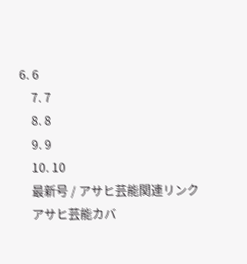6. 6
    7. 7
    8. 8
    9. 9
    10. 10
    最新号 / アサヒ芸能関連リンク
    アサヒ芸能カバ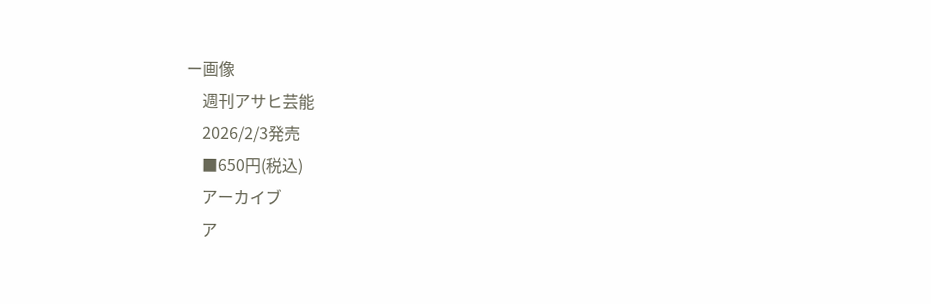ー画像
    週刊アサヒ芸能
    2026/2/3発売
    ■650円(税込)
    アーカイブ
    ア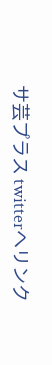サ芸プラス twitterへリンク